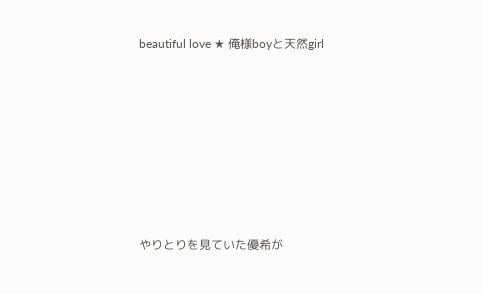beautiful love ★ 俺様boyと天然girl








やりとりを見ていた優希が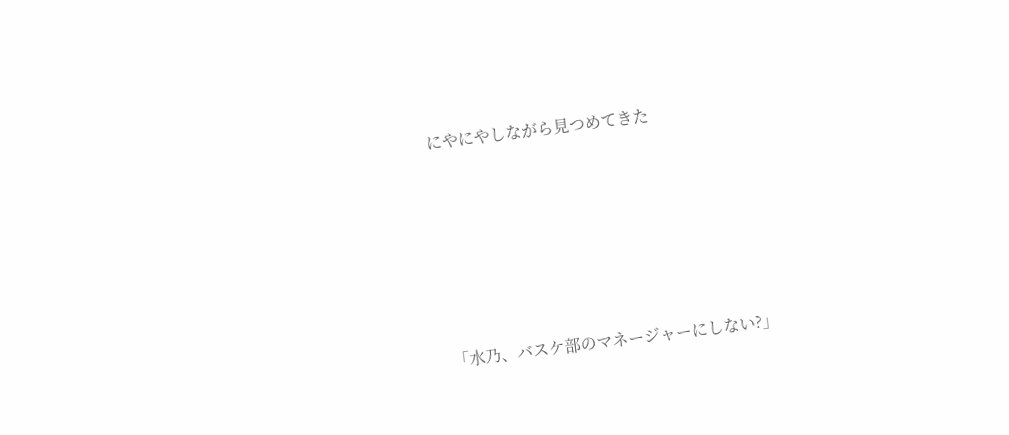にやにやしながら見つめてきた








「水乃、バスケ部のマネージャーにしない?」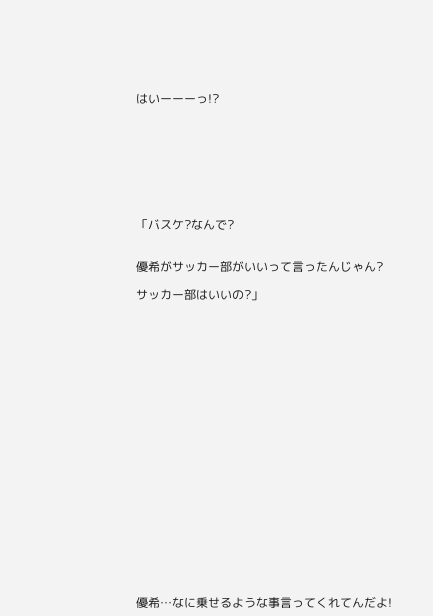はいーーーっ!?








「バスケ?なんで?


優希がサッカー部がいいって言ったんじゃん?

サッカー部はいいの?」





















優希…なに乗せるような事言ってくれてんだよ!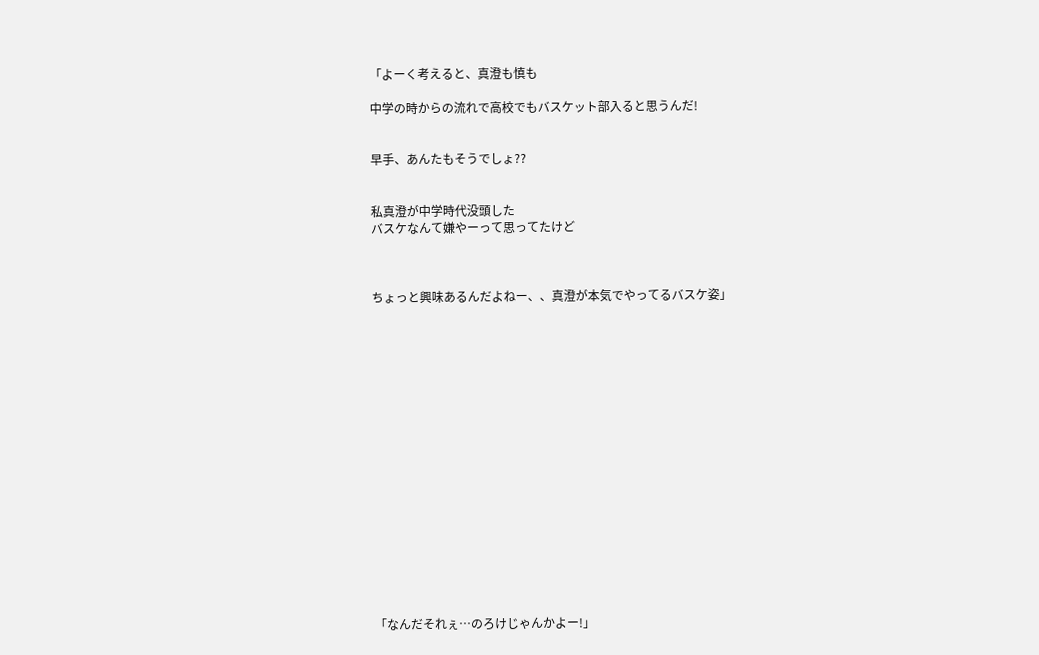「よーく考えると、真澄も慎も

中学の時からの流れで高校でもバスケット部入ると思うんだ!


早手、あんたもそうでしょ??


私真澄が中学時代没頭した
バスケなんて嫌やーって思ってたけど



ちょっと興味あるんだよねー、、真澄が本気でやってるバスケ姿」


















「なんだそれぇ…のろけじゃんかよー!」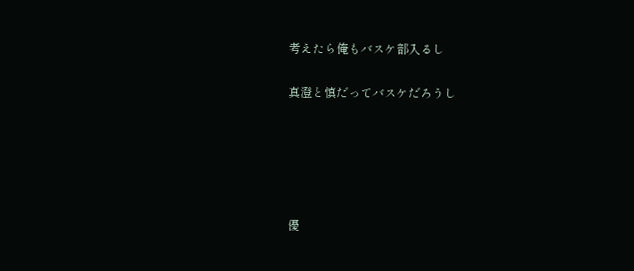考えたら俺もバスケ部入るし

真澄と慎だってバスケだろうし





優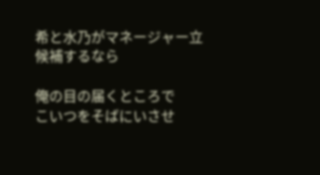希と水乃がマネージャー立候補するなら

俺の目の届くところで
こいつをそばにいさせ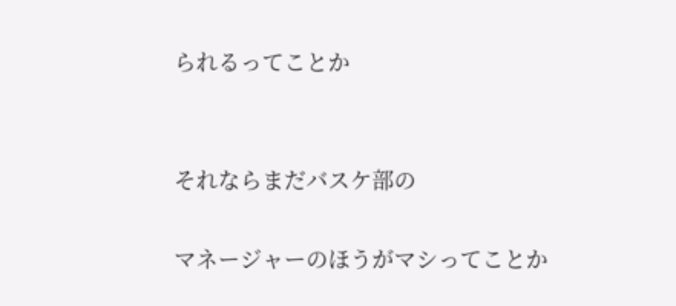られるってことか


それならまだバスケ部の

マネージャーのほうがマシってことか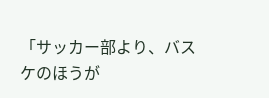「サッカー部より、バスケのほうが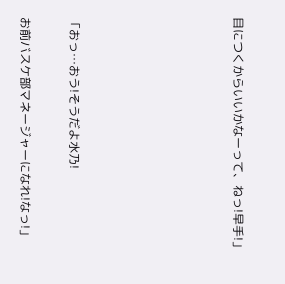目につくからいいかなーって、ねっ!早手!」









「おっ…おう!そうだよ水乃!


お前バスケ部マネージャーになれ!なっ!」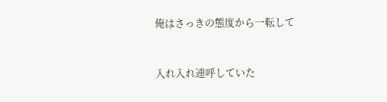俺はさっきの態度から一転して


入れ入れ連呼していた